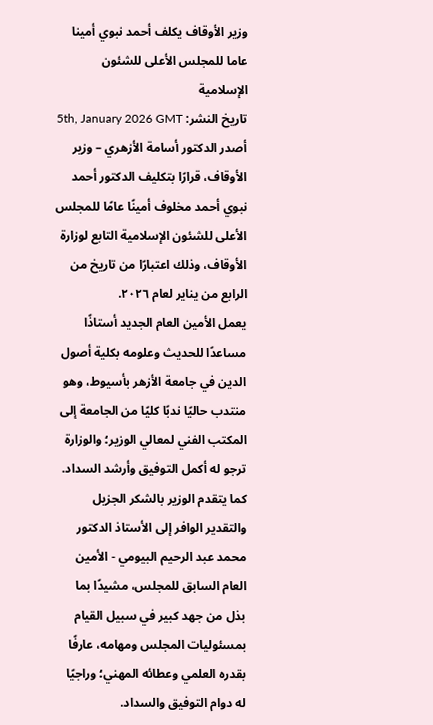وزير الأوقاف يكلف أحمد نبوي أمينا عاما للمجلس الأعلى للشئون الإسلامية
تاريخ النشر: 5th, January 2026 GMT
أصدر الدكتور أسامة الأزهري – وزير الأوقاف، قرارًا بتكليف الدكتور أحمد نبوي أحمد مخلوف أمينًا عامًا للمجلس الأعلى للشئون الإسلامية التابع لوزارة الأوقاف، وذلك اعتبارًا من تاريخ من الرابع من يناير لعام ٢٠٢٦.
يعمل الأمين العام الجديد أستاذًا مساعدًا للحديث وعلومه بكلية أصول الدين في جامعة الأزهر بأسيوط، وهو منتدب حاليًا ندبًا كليًا من الجامعة إلى المكتب الفني لمعالي الوزير؛ والوزارة ترجو له أكمل التوفيق وأرشد السداد.
كما يتقدم الوزير بالشكر الجزيل والتقدير الوافر إلى الأستاذ الدكتور محمد عبد الرحيم البيومي - الأمين العام السابق للمجلس، مشيدًا بما بذل من جهد كبير في سبيل القيام بمسئوليات المجلس ومهامه، عارفًا بقدره العلمي وعطائه المهني؛ وراجيًا له دوام التوفيق والسداد.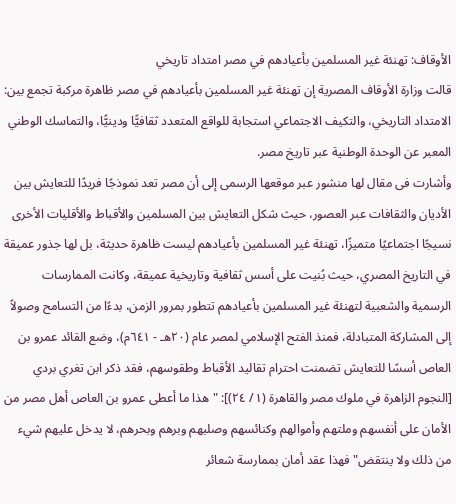الأوقاف: تهنئة غير المسلمين بأعيادهم في مصر امتداد تاريخي
قالت وزارة الأوقاف المصرية إن تهنئة غير المسلمين بأعيادهم في مصر ظاهرة مركبة تجمع بين: الامتداد التاريخي، والتكيف الاجتماعي استجابة للواقع المتعدد ثقافيًّا ودينيًّا، والتماسك الوطني المعبر عن الوحدة الوطنية عبر تاريخ مصر.
وأشارت فى مقال لها منشور عبر موقعها الرسمى إلى أن مصر تعد نموذجًا فريدًا للتعايش بين الأديان والثقافات عبر العصور، حيث شكل التعايش بين المسلمين والأقباط والأقليات الأخرى نسيجًا اجتماعيًا متميزًا، تهنئة غير المسلمين بأعيادهم ليست ظاهرة حديثة، بل لها جذور عميقة في التاريخ المصري، حيث بُنيت على أسس ثقافية وتاريخية عميقة، وكانت الممارسات الرسمية والشعبية لتهنئة غير المسلمين بأعيادهم تتطور بمرور الزمن، بدءًا من التسامح وصولاً إلى المشاركة المتبادلة، فمنذ الفتح الإسلامي لمصر عام (٢٠هـ - ٦٤١م)، وضع القائد عمرو بن العاص أسسًا للتعايش تضمنت احترام تقاليد الأقباط وطقوسهم، فقد ذكر ابن تغري بردي [النجوم الزاهرة في ملوك مصر والقاهرة (١/ ٢٤)]: "هذا ما أعطى عمرو بن العاص أهل مصر من الأمان على أنفسهم وملتهم وأموالهم وكنائسهم وصلبهم وبرهم وبحرهم، لا يدخل عليهم شيء من ذلك ولا ينتقض" فهذا عقد أمان بممارسة شعائر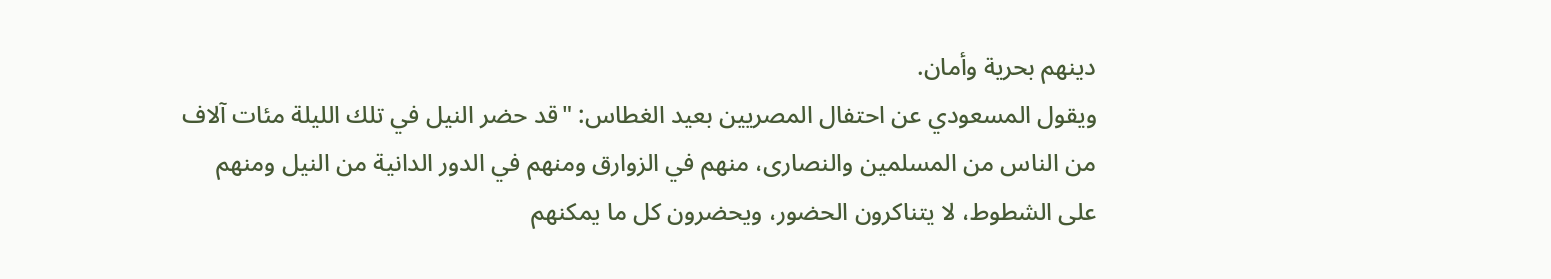دينهم بحرية وأمان.
ويقول المسعودي عن احتفال المصريين بعيد الغطاس: "قد حضر النيل في تلك الليلة مئات آلاف من الناس من المسلمين والنصارى، منهم في الزوارق ومنهم في الدور الدانية من النيل ومنهم على الشطوط، لا يتناكرون الحضور، ويحضرون كل ما يمكنهم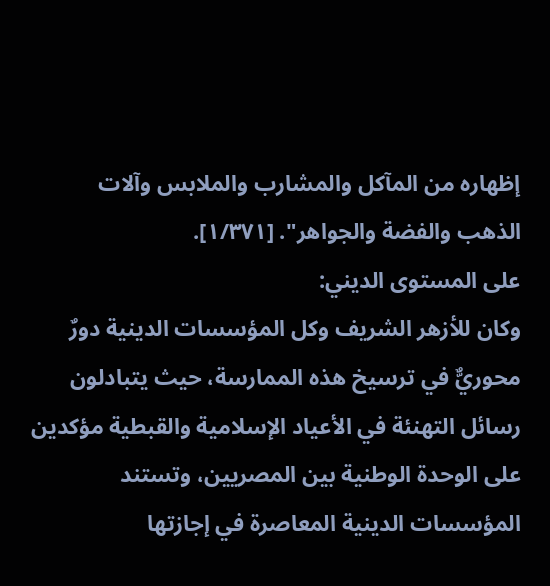إظهاره من المآكل والمشارب والملابس وآلات الذهب والفضة والجواهر". [١/٣٧١].
على المستوى الديني:
وكان للأزهر الشريف وكل المؤسسات الدينية دورٌ محوريٌّ في ترسيخ هذه الممارسة، حيث يتبادلون رسائل التهنئة في الأعياد الإسلامية والقبطية مؤكدين على الوحدة الوطنية بين المصريين، وتستند المؤسسات الدينية المعاصرة في إجازتها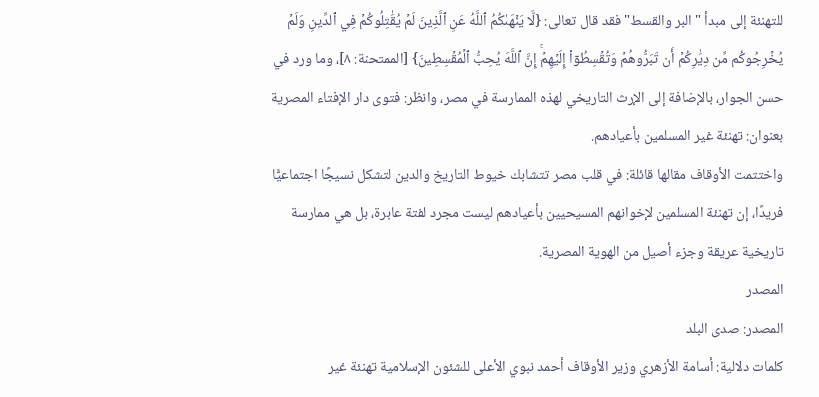للتهنئة إلى مبدأ "البر والقسط" فقد قال تعالى: {لَّا يَنۡهَىٰكُمُ ٱللَّهُ عَنِ ٱلَّذِينَ لَمۡ يُقَٰتِلُوكُمۡ فِي ٱلدِّينِ وَلَمۡ يُخۡرِجُوكُم مِّن دِيَٰرِكُمۡ أَن تَبَرُّوهُمۡ وَتُقۡسِطُوٓاْ إِلَيۡهِمۡۚ إِنَّ ٱللَّهَ يُحِبُّ ٱلۡمُقۡسِطِينَ} [الممتحنة: ٨]، وما ورد في حسن الجوار، بالإضافة إلى الإرث التاريخي لهذه الممارسة في مصر، وانظر: فتوى دار الإفتاء المصرية بعنوان: تهنئة غير المسلمين بأعيادهم.
واختتمت الأوقاف مقالها قائلة: في قلب مصر تتشابك خيوط التاريخ والدين لتشكل نسيجًا اجتماعيًّا فريدًا، إن تهنئة المسلمين لإخوانهم المسيحيين بأعيادهم ليست مجرد لفتة عابرة، بل هي ممارسة تاريخية عريقة وجزء أصيل من الهوية المصرية.
المصدر
المصدر: صدى البلد
كلمات دلالية: أسامة الأزهري وزير الأوقاف أحمد نبوي الأعلى للشئون الإسلامية تهنئة غیر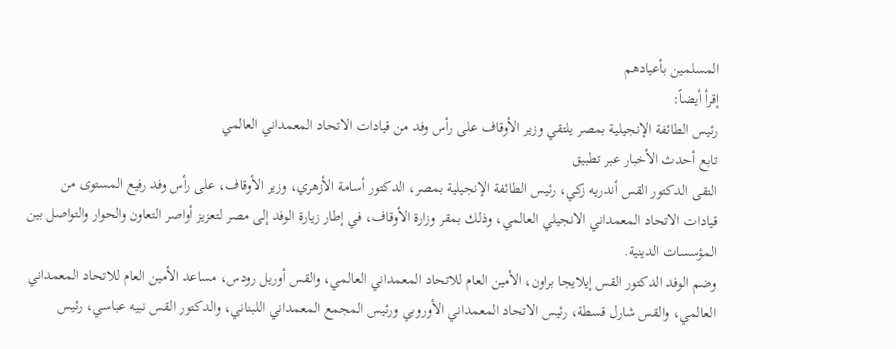المسلمین بأعیادهم
إقرأ أيضاً:
رئيس الطائفة الإنجيلية بمصر يلتقي وزير الأوقاف على رأس وفد من قيادات الاتحاد المعمداني العالمي
تابع أحدث الأخبار عبر تطبيق
التقى الدكتور القس أندريه زكي، رئيس الطائفة الإنجيلية بمصر، الدكتور أسامة الأزهري، وزير الأوقاف، على رأس وفد رفيع المستوى من قيادات الاتحاد المعمداني الانجيلي العالمي، وذلك بمقر وزارة الأوقاف، في إطار زيارة الوفد إلى مصر لتعزيز أواصر التعاون والحوار والتواصل بين المؤسسات الدينية.
وضم الوفد الدكتور القس إيلايجا براون، الأمين العام للاتحاد المعمداني العالمي، والقس أوريل رودس، مساعد الأمين العام للاتحاد المعمداني العالمي، والقس شارل قسطة، رئيس الاتحاد المعمداني الأوروبي ورئيس المجمع المعمداني اللبناني، والدكتور القس نبيه عباسي، رئيس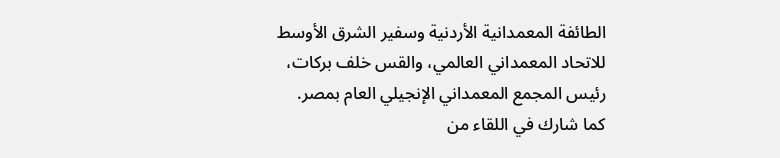الطائفة المعمدانية الأردنية وسفير الشرق الأوسط للاتحاد المعمداني العالمي، والقس خلف بركات، رئيس المجمع المعمداني الإنجيلي العام بمصر.
كما شارك في اللقاء من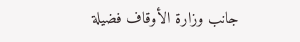جانب وزارة الأوقاف فضيلة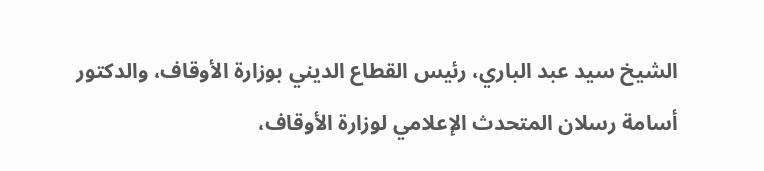الشيخ سيد عبد الباري، رئيس القطاع الديني بوزارة الأوقاف، والدكتور أسامة رسلان المتحدث الإعلامي لوزارة الأوقاف،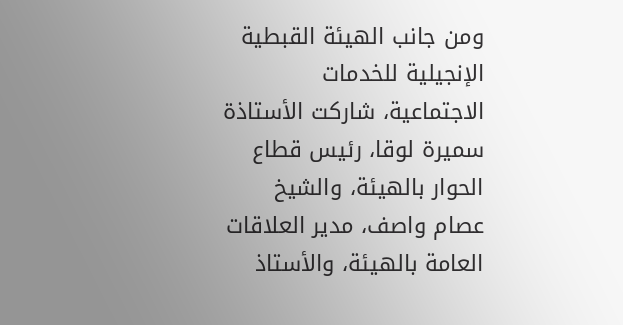ومن جانب الهيئة القبطية الإنجيلية للخدمات الاجتماعية، شاركت الأستاذة سميرة لوقا، رئيس قطاع الحوار بالهيئة، والشيخ عصام واصف، مدير العلاقات العامة بالهيئة، والأستاذ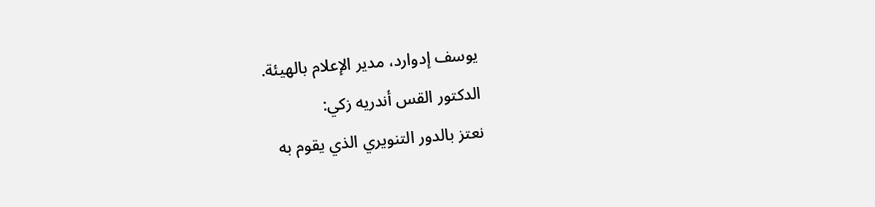يوسف إدوارد، مدير الإعلام بالهيئة.
الدكتور القس أندريه زكي:
نعتز بالدور التنويري الذي يقوم به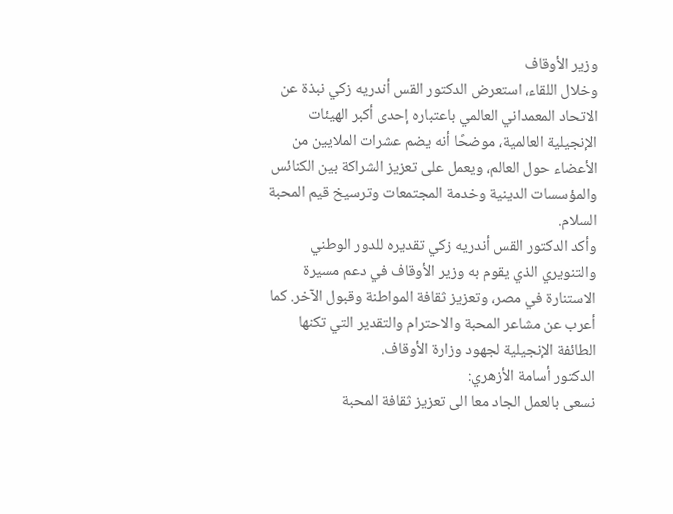وزير الأوقاف
وخلال اللقاء، استعرض الدكتور القس أندريه زكي نبذة عن الاتحاد المعمداني العالمي باعتباره إحدى أكبر الهيئات الإنجيلية العالمية، موضحًا أنه يضم عشرات الملايين من الأعضاء حول العالم، ويعمل على تعزيز الشراكة بين الكنائس والمؤسسات الدينية وخدمة المجتمعات وترسيخ قيم المحبة السلام.
وأكد الدكتور القس أندريه زكي تقديره للدور الوطني والتنويري الذي يقوم به وزير الأوقاف في دعم مسيرة الاستنارة في مصر، وتعزيز ثقافة المواطنة وقبول الآخر. كما أعرب عن مشاعر المحبة والاحترام والتقدير التي تكنها الطائفة الإنجيلية لجهود وزارة الأوقاف.
الدكتور أسامة الأزهري:
نسعى بالعمل الجاد معا الى تعزيز ثقافة المحبة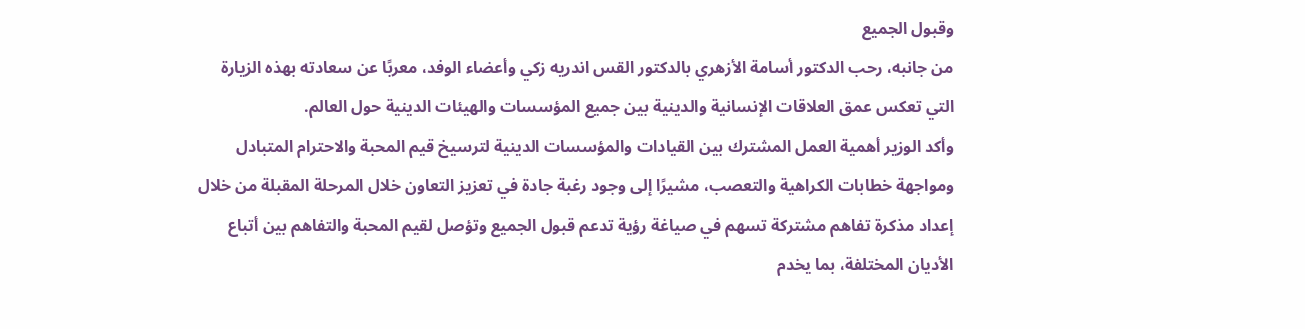وقبول الجميع
من جانبه، رحب الدكتور أسامة الأزهري بالدكتور القس اندريه زكي وأعضاء الوفد، معربًا عن سعادته بهذه الزيارة التي تعكس عمق العلاقات الإنسانية والدينية بين جميع المؤسسات والهيئات الدينية حول العالم.
وأكد الوزير أهمية العمل المشترك بين القيادات والمؤسسات الدينية لترسيخ قيم المحبة والاحترام المتبادل ومواجهة خطابات الكراهية والتعصب، مشيرًا إلى وجود رغبة جادة في تعزيز التعاون خلال المرحلة المقبلة من خلال إعداد مذكرة تفاهم مشتركة تسهم في صياغة رؤية تدعم قبول الجميع وتؤصل لقيم المحبة والتفاهم بين أتباع الأديان المختلفة، بما يخدم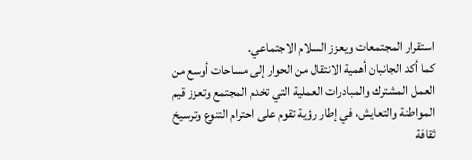استقرار المجتمعات ويعزز السلام الاجتماعي.
كما أكد الجانبان أهمية الانتقال من الحوار إلى مساحات أوسع من العمل المشترك والمبادرات العملية التي تخدم المجتمع وتعزز قيم المواطنة والتعايش، في إطار رؤية تقوم على احترام التنوع وترسيخ ثقافة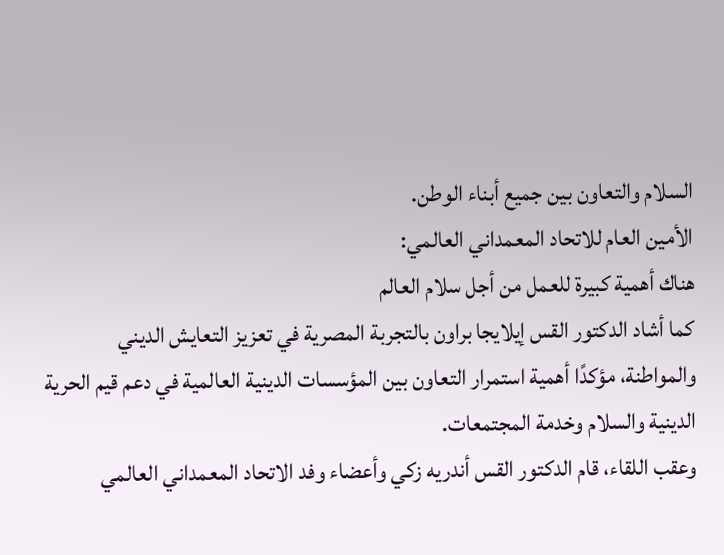السلام والتعاون بين جميع أبناء الوطن.
الأمين العام للاتحاد المعمداني العالمي:
هناك أهمية كبيرة للعمل من أجل سلام العالم
كما أشاد الدكتور القس إيلايجا براون بالتجربة المصرية في تعزيز التعايش الديني والمواطنة، مؤكدًا أهمية استمرار التعاون بين المؤسسات الدينية العالمية في دعم قيم الحرية الدينية والسلام وخدمة المجتمعات.
وعقب اللقاء، قام الدكتور القس أندريه زكي وأعضاء وفد الاتحاد المعمداني العالمي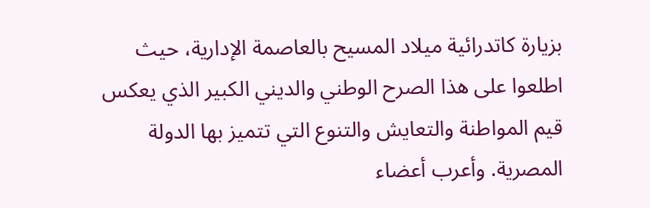بزيارة كاتدرائية ميلاد المسيح بالعاصمة الإدارية، حيث اطلعوا على هذا الصرح الوطني والديني الكبير الذي يعكس قيم المواطنة والتعايش والتنوع التي تتميز بها الدولة المصرية. وأعرب أعضاء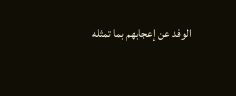الوفد عن إعجابهم بما تمثله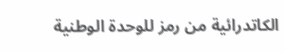الكاتدرائية من رمز للوحدة الوطنية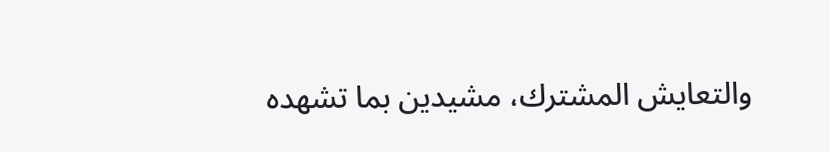والتعايش المشترك، مشيدين بما تشهده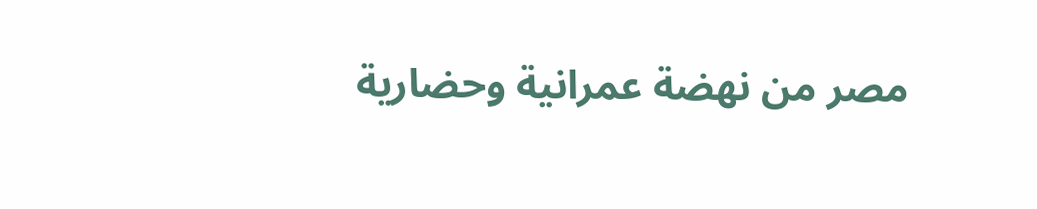مصر من نهضة عمرانية وحضارية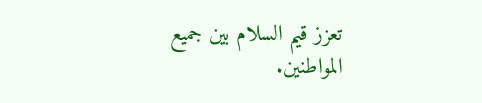تعزز قيم السلام بين جميع المواطنين.